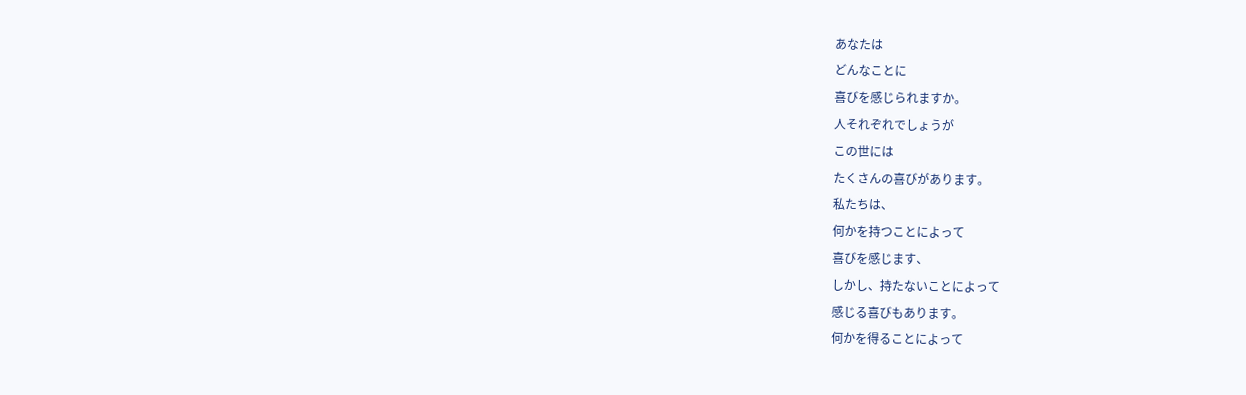あなたは
どんなことに
喜びを感じられますか。
人それぞれでしょうが
この世には
たくさんの喜びがあります。
私たちは、
何かを持つことによって
喜びを感じます、
しかし、持たないことによって
感じる喜びもあります。
何かを得ることによって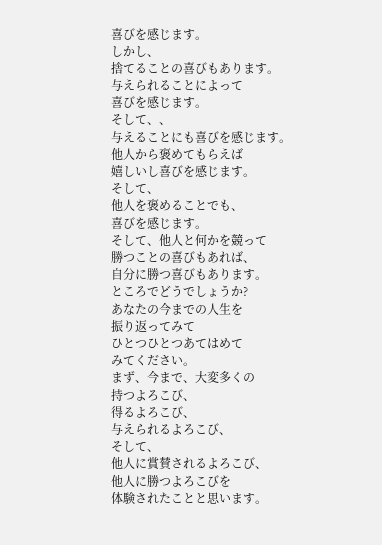喜びを感じます。
しかし、
捨てることの喜びもあります。
与えられることによって
喜びを感じます。
そして、、
与えることにも喜びを感じます。
他人から褒めてもらえば
嬉しいし喜びを感じます。
そして、
他人を褒めることでも、
喜びを感じます。
そして、他人と何かを競って
勝つことの喜びもあれば、
自分に勝つ喜びもあります。
ところでどうでしょうか?
あなたの今までの人生を
振り返ってみて
ひとつひとつあてはめて
みてください。
まず、今まで、大変多くの
持つよろこび、
得るよろこび、
与えられるよろこび、
そして、
他人に賞賛されるよろこび、
他人に勝つよろこびを
体験されたことと思います。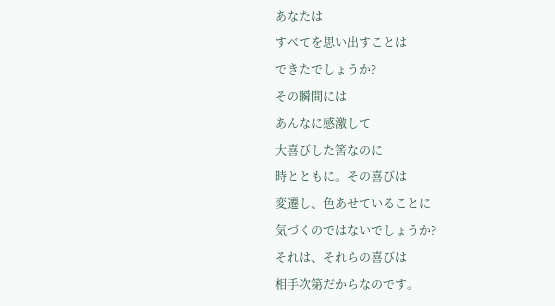あなたは
すべてを思い出すことは
できたでしょうか?
その瞬間には
あんなに感激して
大喜びした筈なのに
時とともに。その喜びは
変遷し、色あせていることに
気づくのではないでしょうか?
それは、それらの喜びは
相手次第だからなのです。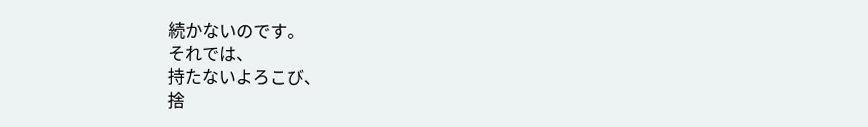続かないのです。
それでは、
持たないよろこび、
捨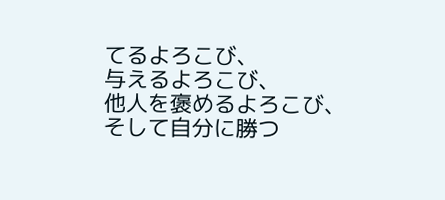てるよろこび、
与えるよろこび、
他人を褒めるよろこび、
そして自分に勝つ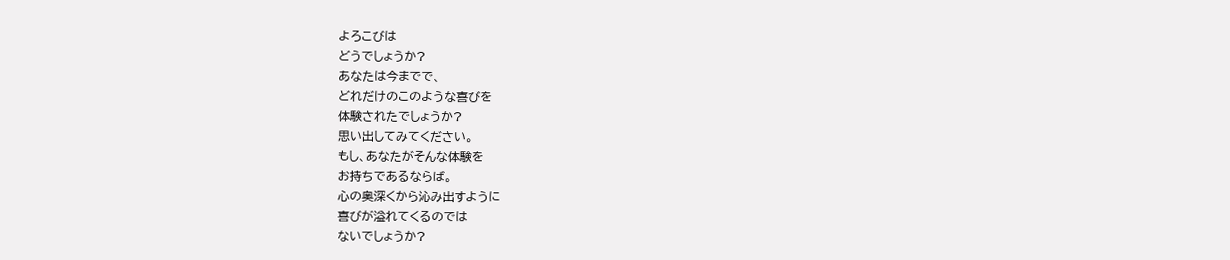よろこびは
どうでしょうか?
あなたは今までで、
どれだけのこのような喜びを
体験されたでしょうか?
思い出してみてください。
もし、あなたがそんな体験を
お持ちであるならば。
心の奥深くから沁み出すように
喜びが溢れてくるのでは
ないでしょうか?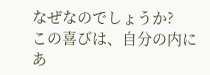なぜなのでしょうか?
この喜びは、自分の内にあ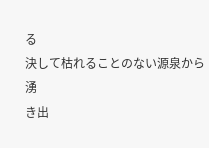る
決して枯れることのない源泉から湧
き出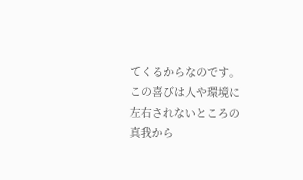てくるからなのです。
この喜びは人や環境に
左右されないところの
真我から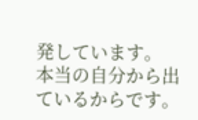発しています。
本当の自分から出ているからです。